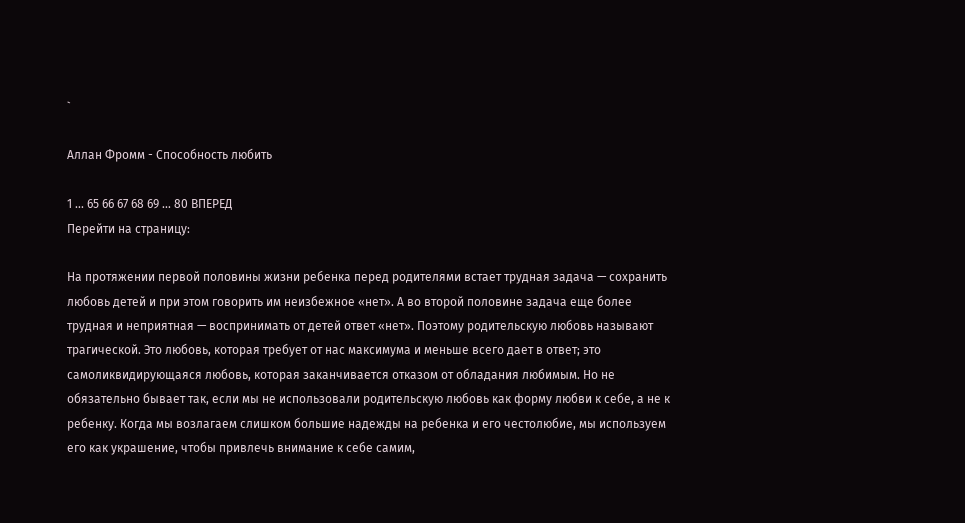`

Аллан Фромм - Способность любить

1 ... 65 66 67 68 69 ... 80 ВПЕРЕД
Перейти на страницу:

На протяжении первой половины жизни ребенка перед родителями встает трудная задача — сохранить любовь детей и при этом говорить им неизбежное «нет». А во второй половине задача еще более трудная и неприятная — воспринимать от детей ответ «нет». Поэтому родительскую любовь называют трагической. Это любовь, которая требует от нас максимума и меньше всего дает в ответ; это самоликвидирующаяся любовь, которая заканчивается отказом от обладания любимым. Но не обязательно бывает так, если мы не использовали родительскую любовь как форму любви к себе, а не к ребенку. Когда мы возлагаем слишком большие надежды на ребенка и его честолюбие, мы используем его как украшение, чтобы привлечь внимание к себе самим,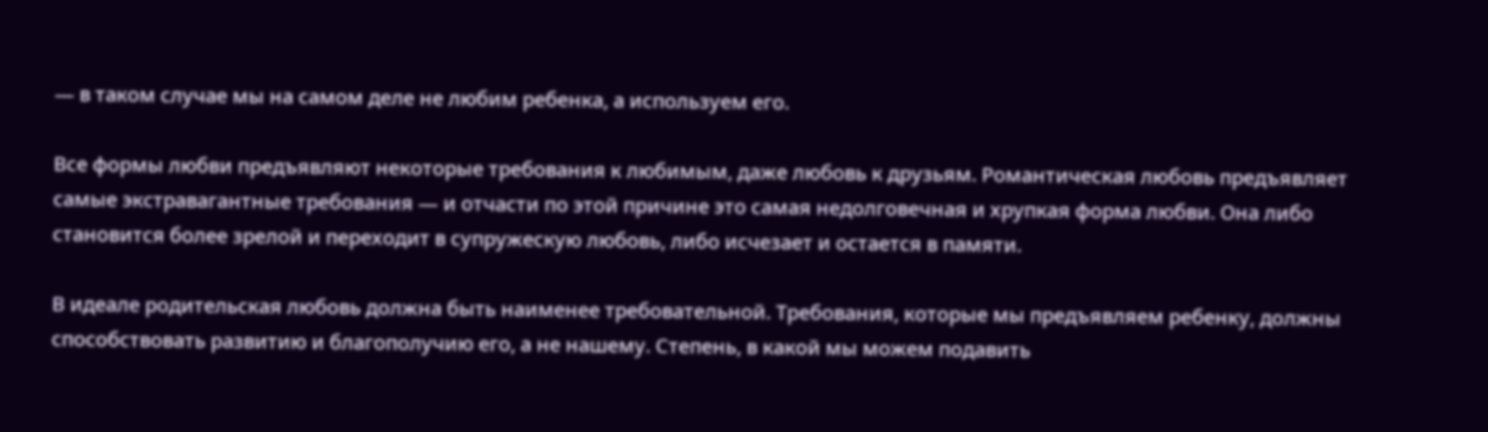— в таком случае мы на самом деле не любим ребенка, а используем его.

Все формы любви предъявляют некоторые требования к любимым, даже любовь к друзьям. Романтическая любовь предъявляет самые экстравагантные требования — и отчасти по этой причине это самая недолговечная и хрупкая форма любви. Она либо становится более зрелой и переходит в супружескую любовь, либо исчезает и остается в памяти.

В идеале родительская любовь должна быть наименее требовательной. Требования, которые мы предъявляем ребенку, должны способствовать развитию и благополучию его, а не нашему. Степень, в какой мы можем подавить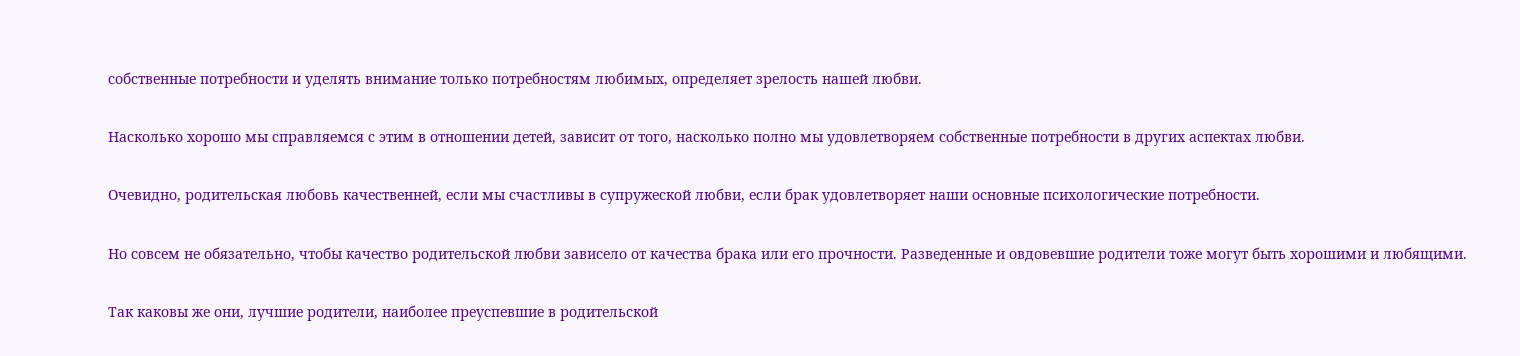собственные потребности и уделять внимание только потребностям любимых, определяет зрелость нашей любви.

Насколько хорошо мы справляемся с этим в отношении детей, зависит от того, насколько полно мы удовлетворяем собственные потребности в других аспектах любви.

Очевидно, родительская любовь качественней, если мы счастливы в супружеской любви, если брак удовлетворяет наши основные психологические потребности.

Но совсем не обязательно, чтобы качество родительской любви зависело от качества брака или его прочности. Разведенные и овдовевшие родители тоже могут быть хорошими и любящими.

Так каковы же они, лучшие родители, наиболее преуспевшие в родительской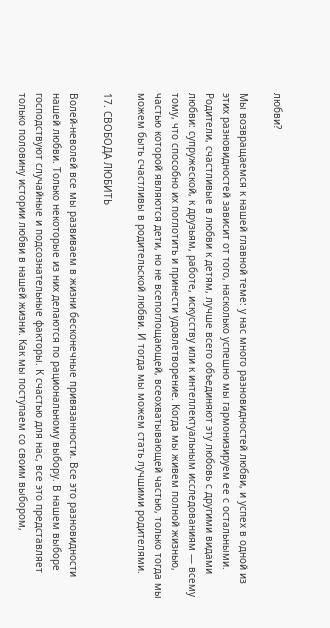любви?

Мы возвращаемся к нашей главной теме: у нас много разновидностей любви, и успех в одной из этих разновидностей зависит от того, насколько успешно мы гармонизируем ее с остальными. Родители, счастливые в любви к детям, лучше всего объединяют эту любовь с другими видами любви: супружеской, к друзьям, работе, искусству или к интеллектуальным исследованиям — всему тому, что способно их поглотить и принести удовлетворение. Когда мы живем полной жизнью, частью которой являются дети, но не всепоглощающей, всеохватывающей частью, только тогда мы можем быть счастливы в родительской любви. И тогда мы можем стать лучшими родителями.

17. СВОБОДА ЛЮБИТЬ

Волей-неволей все мы развиваем в жизни бесконечные привязанности. Все это разновидности нашей любви. Только некоторые из них делаются по рациональному выбору. В нашем выборе господствуют случайные и подсознательные факторы. К счастью для нас, все это представляет только половину истории любви в нашей жизни. Как мы поступаем со своим выбором,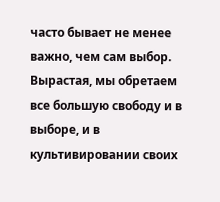часто бывает не менее важно, чем сам выбор. Вырастая, мы обретаем все большую свободу и в выборе, и в культивировании своих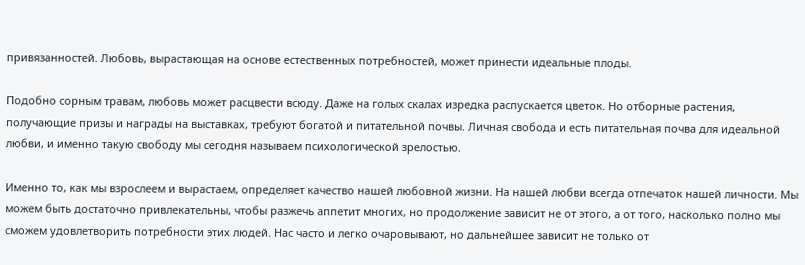привязанностей. Любовь, вырастающая на основе естественных потребностей, может принести идеальные плоды.

Подобно сорным травам, любовь может расцвести всюду. Даже на голых скалах изредка распускается цветок. Но отборные растения, получающие призы и награды на выставках, требуют богатой и питательной почвы. Личная свобода и есть питательная почва для идеальной любви, и именно такую свободу мы сегодня называем психологической зрелостью.

Именно то, как мы взрослеем и вырастаем, определяет качество нашей любовной жизни. На нашей любви всегда отпечаток нашей личности. Мы можем быть достаточно привлекательны, чтобы разжечь аппетит многих, но продолжение зависит не от этого, а от того, насколько полно мы сможем удовлетворить потребности этих людей. Нас часто и легко очаровывают, но дальнейшее зависит не только от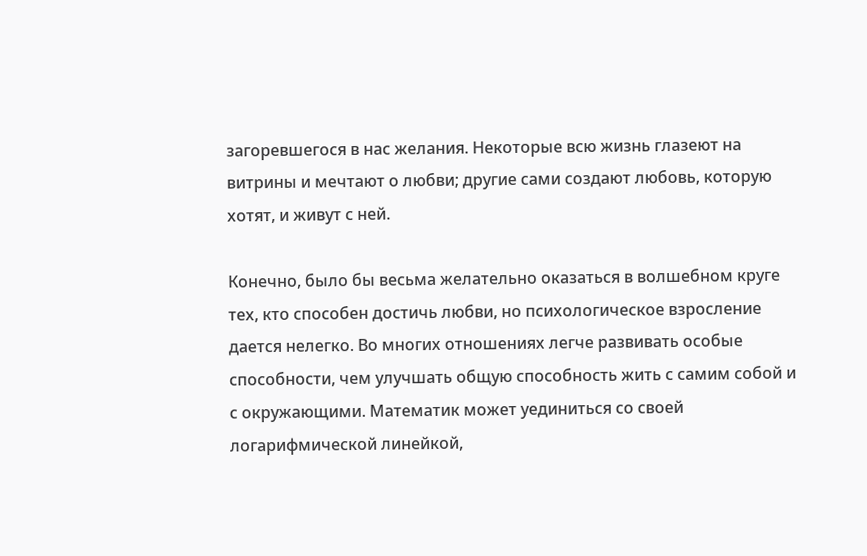загоревшегося в нас желания. Некоторые всю жизнь глазеют на витрины и мечтают о любви; другие сами создают любовь, которую хотят, и живут с ней.

Конечно, было бы весьма желательно оказаться в волшебном круге тех, кто способен достичь любви, но психологическое взросление дается нелегко. Во многих отношениях легче развивать особые способности, чем улучшать общую способность жить с самим собой и с окружающими. Математик может уединиться со своей логарифмической линейкой,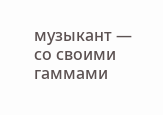музыкант — со своими гаммами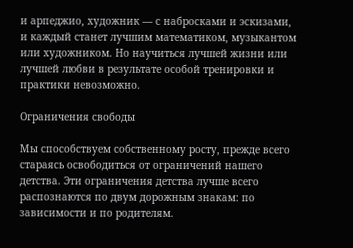и арпеджио, художник — с набросками и эскизами, и каждый станет лучшим математиком, музыкантом или художником. Но научиться лучшей жизни или лучшей любви в результате особой тренировки и практики невозможно.

Ограничения свободы

Мы способствуем собственному росту, прежде всего стараясь освободиться от ограничений нашего детства. Эти ограничения детства лучше всего распознаются по двум дорожным знакам: по зависимости и по родителям.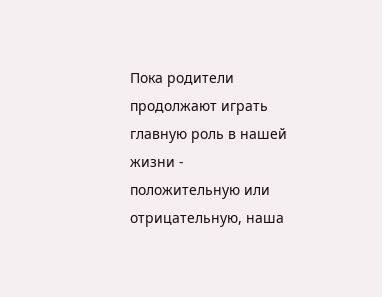Пока родители продолжают играть главную роль в нашей жизни - положительную или отрицательную, наша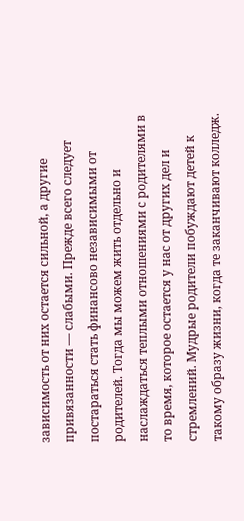зависимость от них остается сильной, а другие привязанности — слабыми. Прежде всего следует постараться стать финансово независимыми от родителей. Тогда мы можем жить отдельно и наслаждаться теплыми отношениями с родителями в то время, которое остается у нас от других дел и стремлений. Мудрые родители побуждают детей к такому образу жизни, когда те заканчивают колледж.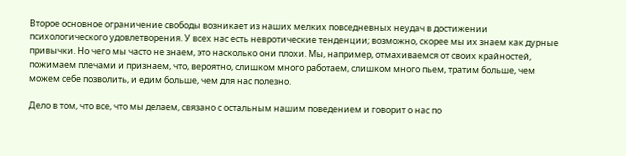Второе основное ограничение свободы возникает из наших мелких повседневных неудач в достижении психологического удовлетворения. У всех нас есть невротические тенденции; возможно, скорее мы их знаем как дурные привычки. Но чего мы часто не знаем, это насколько они плохи. Мы, например, отмахиваемся от своих крайностей, пожимаем плечами и признаем, что, вероятно, слишком много работаем, слишком много пьем, тратим больше, чем можем себе позволить, и едим больше, чем для нас полезно.

Дело в том, что все, что мы делаем, связано с остальным нашим поведением и говорит о нас по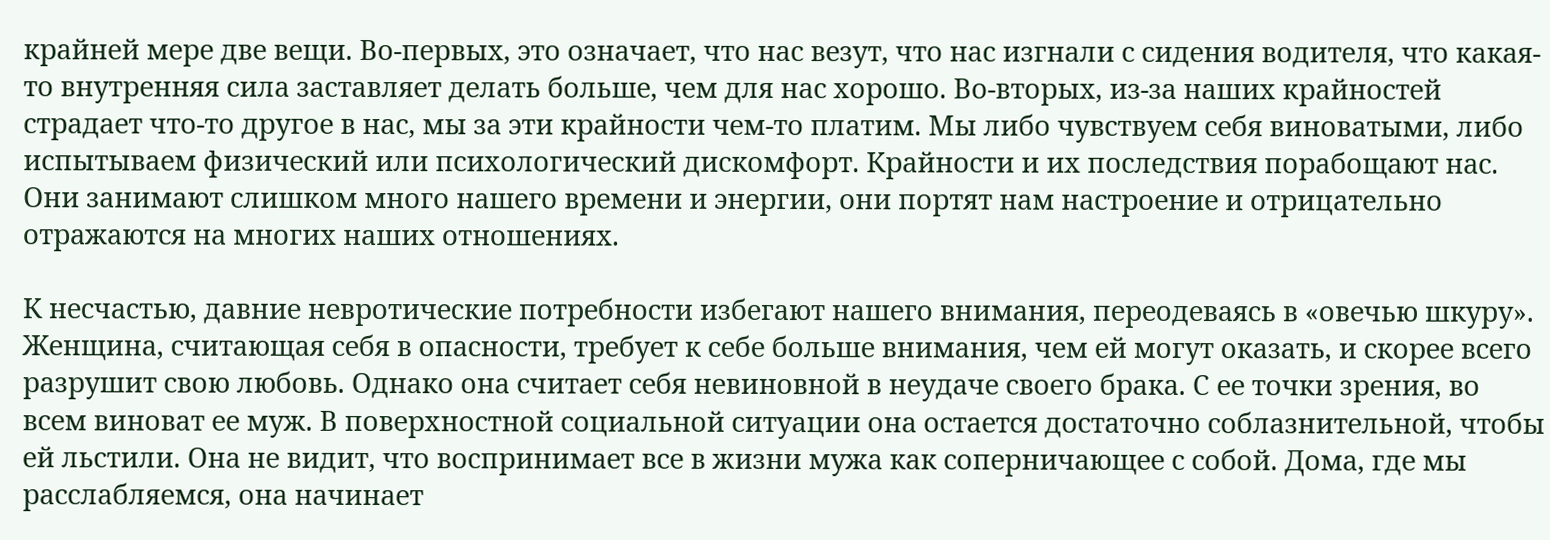крайней мере две вещи. Во-первых, это означает, что нас везут, что нас изгнали с сидения водителя, что какая-то внутренняя сила заставляет делать больше, чем для нас хорошо. Во-вторых, из-за наших крайностей страдает что-то другое в нас, мы за эти крайности чем-то платим. Мы либо чувствуем себя виноватыми, либо испытываем физический или психологический дискомфорт. Крайности и их последствия порабощают нас. Они занимают слишком много нашего времени и энергии, они портят нам настроение и отрицательно отражаются на многих наших отношениях.

К несчастью, давние невротические потребности избегают нашего внимания, переодеваясь в «овечью шкуру». Женщина, считающая себя в опасности, требует к себе больше внимания, чем ей могут оказать, и скорее всего разрушит свою любовь. Однако она считает себя невиновной в неудаче своего брака. С ее точки зрения, во всем виноват ее муж. В поверхностной социальной ситуации она остается достаточно соблазнительной, чтобы ей льстили. Она не видит, что воспринимает все в жизни мужа как соперничающее с собой. Дома, где мы расслабляемся, она начинает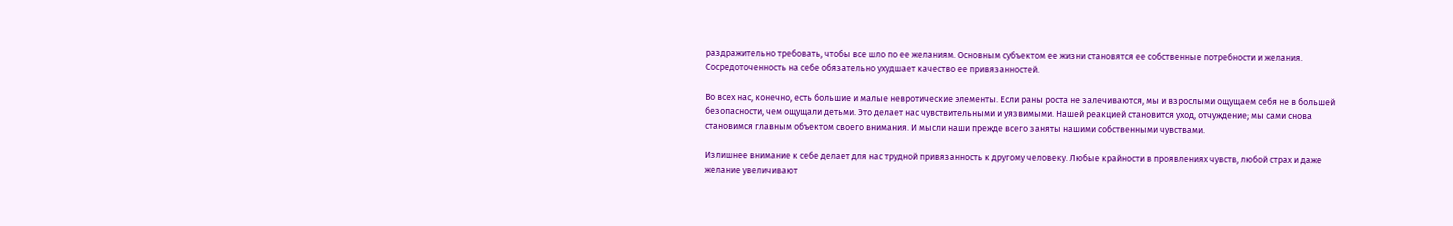раздражительно требовать, чтобы все шло по ее желаниям. Основным субъектом ее жизни становятся ее собственные потребности и желания. Сосредоточенность на себе обязательно ухудшает качество ее привязанностей.

Во всех нас, конечно, есть большие и малые невротические элементы. Если раны роста не залечиваются, мы и взрослыми ощущаем себя не в большей безопасности, чем ощущали детьми. Это делает нас чувствительными и уязвимыми. Нашей реакцией становится уход, отчуждение; мы сами снова становимся главным объектом своего внимания. И мысли наши прежде всего заняты нашими собственными чувствами.

Излишнее внимание к себе делает для нас трудной привязанность к другому человеку. Любые крайности в проявлениях чувств, любой страх и даже желание увеличивают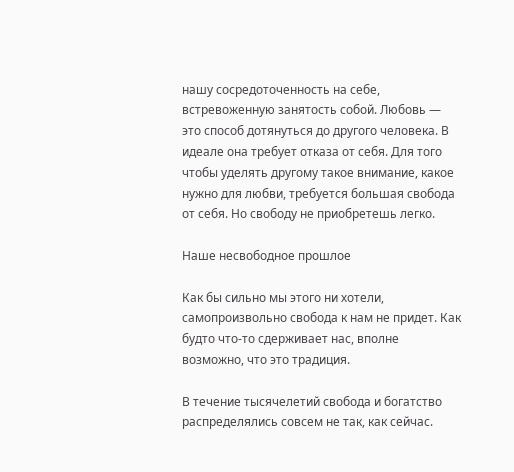нашу сосредоточенность на себе, встревоженную занятость собой. Любовь — это способ дотянуться до другого человека. В идеале она требует отказа от себя. Для того чтобы уделять другому такое внимание, какое нужно для любви, требуется большая свобода от себя. Но свободу не приобретешь легко.

Наше несвободное прошлое

Как бы сильно мы этого ни хотели, самопроизвольно свобода к нам не придет. Как будто что-то сдерживает нас, вполне возможно, что это традиция.

В течение тысячелетий свобода и богатство распределялись совсем не так, как сейчас.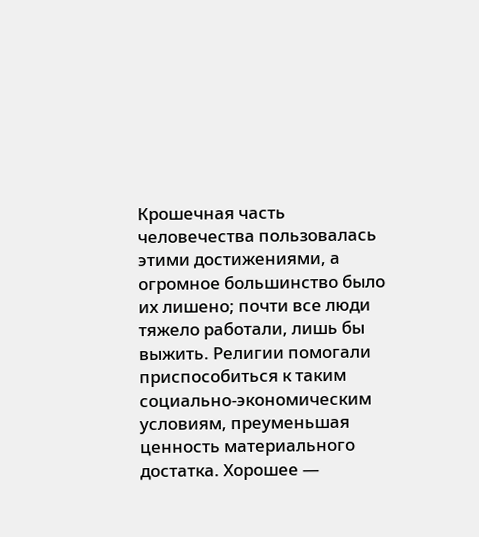Крошечная часть человечества пользовалась этими достижениями, а огромное большинство было их лишено; почти все люди тяжело работали, лишь бы выжить. Религии помогали приспособиться к таким социально-экономическим условиям, преуменьшая ценность материального достатка. Хорошее —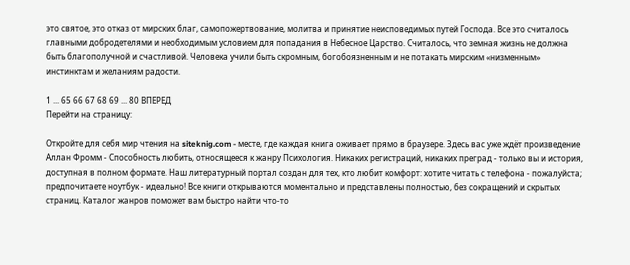это святое, это отказ от мирских благ, самопожертвование, молитва и принятие неисповедимых путей Господа. Все это считалось главными добродетелями и необходимым условием для попадания в Небесное Царство. Считалось, что земная жизнь не должна быть благополучной и счастливой. Человека учили быть скромным, богобоязненным и не потакать мирским «низменным» инстинктам и желаниям радости.

1 ... 65 66 67 68 69 ... 80 ВПЕРЕД
Перейти на страницу:

Откройте для себя мир чтения на siteknig.com - месте, где каждая книга оживает прямо в браузере. Здесь вас уже ждёт произведение Аллан Фромм - Способность любить, относящееся к жанру Психология. Никаких регистраций, никаких преград - только вы и история, доступная в полном формате. Наш литературный портал создан для тех, кто любит комфорт: хотите читать с телефона - пожалуйста; предпочитаете ноутбук - идеально! Все книги открываются моментально и представлены полностью, без сокращений и скрытых страниц. Каталог жанров поможет вам быстро найти что-то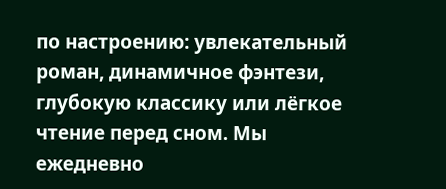по настроению: увлекательный роман, динамичное фэнтези, глубокую классику или лёгкое чтение перед сном. Мы ежедневно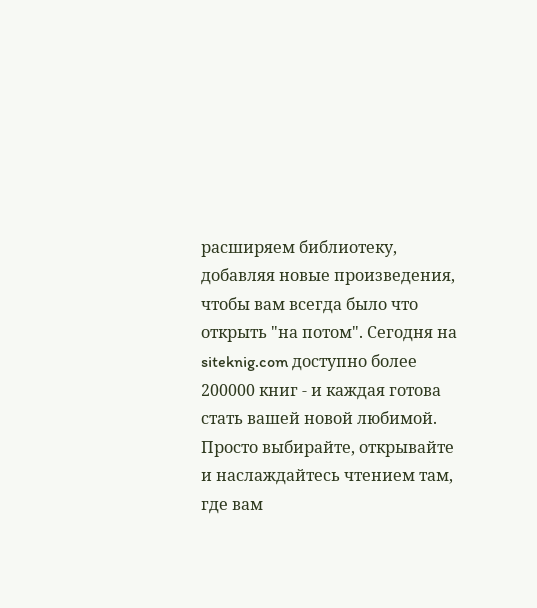расширяем библиотеку, добавляя новые произведения, чтобы вам всегда было что открыть "на потом". Сегодня на siteknig.com доступно более 200000 книг - и каждая готова стать вашей новой любимой. Просто выбирайте, открывайте и наслаждайтесь чтением там, где вам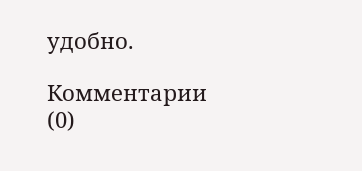удобно.

Комментарии (0)